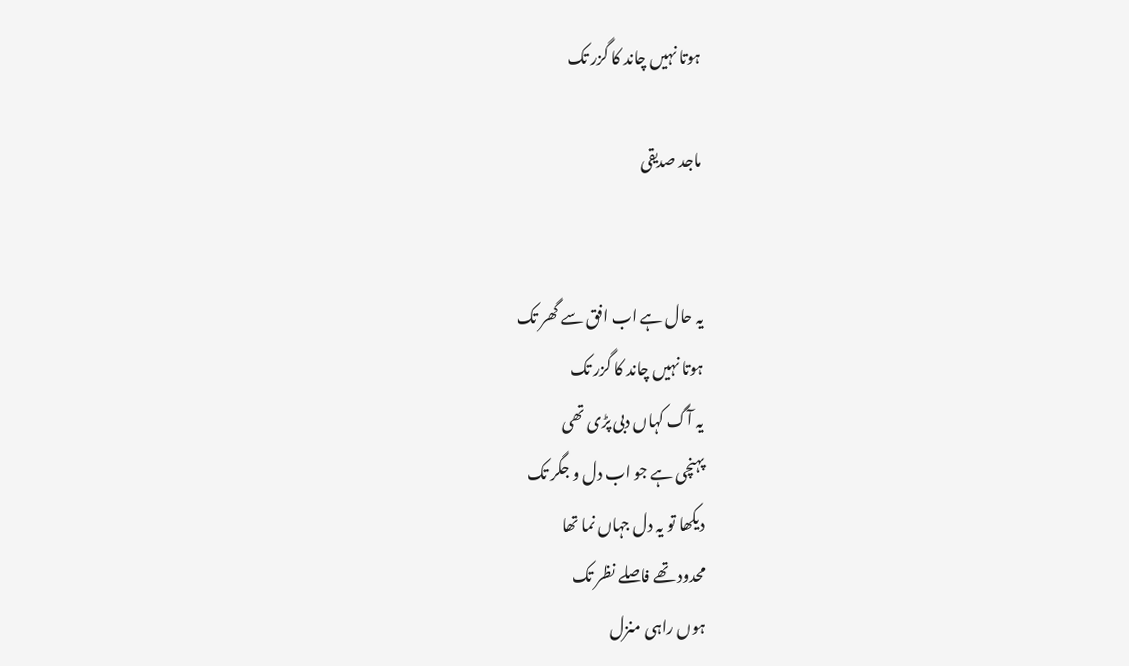ہوتا نہیں چاند کا گزر تک

ماجد صدیقی


یہ حال ہے اب افق سے گھر تک
ہوتا نہیں چاند کا گزر تک
یہ آگ کہاں دبی پڑی تھی
پہنچی ہے جو اب دل و جگر تک
دیکھا تو یہ دل جہاں نما تھا
محدود تھے فاصلے نظر تک
ہوں راہی منزل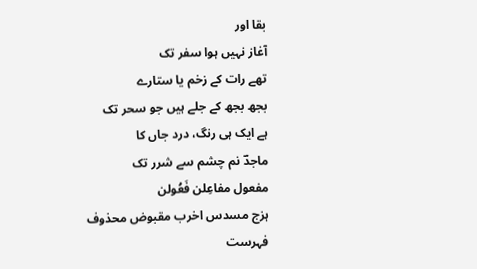بقا اور
آغاز نہیں ہوا سفر تک
تھے رات کے زخم یا ستارے
بجھ بجھ کے جلے ہیں جو سحر تک
ہے ایک ہی رنگ، درد جاں کا
ماجدؔ نم چشم سے شرر تک
مفعول مفاعِلن فَعُولن
ہزج مسدس اخرب مقبوض محذوف
فہرست